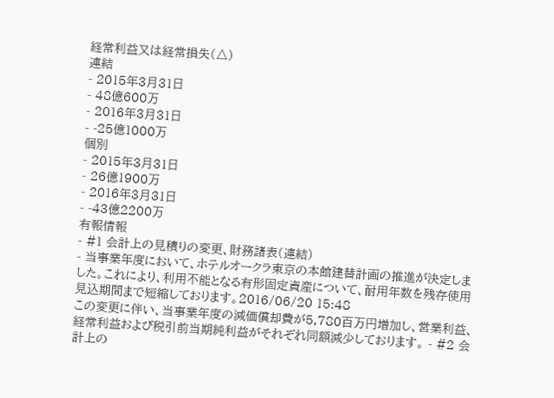経常利益又は経常損失(△)
連結
- 2015年3月31日
- 48億600万
- 2016年3月31日
- -25億1000万
個別
- 2015年3月31日
- 26億1900万
- 2016年3月31日
- -43億2200万
有報情報
- #1 会計上の見積りの変更、財務諸表(連結)
- 当事業年度において、ホテルオークラ東京の本館建替計画の推進が決定しました。これにより、利用不能となる有形固定資産について、耐用年数を残存使用見込期間まで短縮しております。2016/06/20 15:48
この変更に伴い、当事業年度の減価償却費が5,780百万円増加し、営業利益、経常利益および税引前当期純利益がそれぞれ同額減少しております。 - #2 会計上の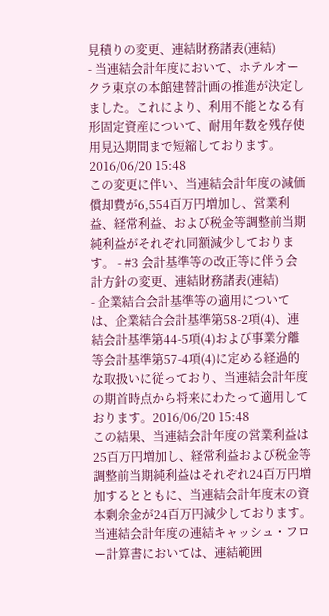見積りの変更、連結財務諸表(連結)
- 当連結会計年度において、ホテルオークラ東京の本館建替計画の推進が決定しました。これにより、利用不能となる有形固定資産について、耐用年数を残存使用見込期間まで短縮しております。2016/06/20 15:48
この変更に伴い、当連結会計年度の減価償却費が6,554百万円増加し、営業利益、経常利益、および税金等調整前当期純利益がそれぞれ同額減少しております。 - #3 会計基準等の改正等に伴う会計方針の変更、連結財務諸表(連結)
- 企業結合会計基準等の適用については、企業結合会計基準第58-2項(4)、連結会計基準第44-5項(4)および事業分離等会計基準第57-4項(4)に定める経過的な取扱いに従っており、当連結会計年度の期首時点から将来にわたって適用しております。2016/06/20 15:48
この結果、当連結会計年度の営業利益は25百万円増加し、経常利益および税金等調整前当期純利益はそれぞれ24百万円増加するとともに、当連結会計年度末の資本剰余金が24百万円減少しております。
当連結会計年度の連結キャッシュ・フロー計算書においては、連結範囲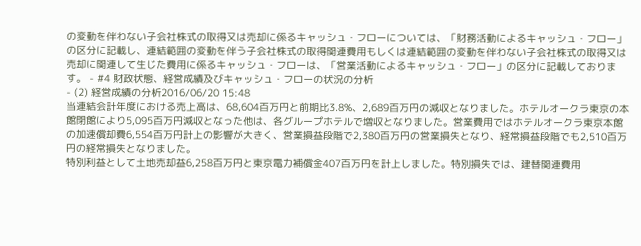の変動を伴わない子会社株式の取得又は売却に係るキャッシュ・フローについては、「財務活動によるキャッシュ・フロー」の区分に記載し、連結範囲の変動を伴う子会社株式の取得関連費用もしくは連結範囲の変動を伴わない子会社株式の取得又は売却に関連して生じた費用に係るキャッシュ・フローは、「営業活動によるキャッシュ・フロー」の区分に記載しております。 - #4 財政状態、経営成績及びキャッシュ・フローの状況の分析
- (2) 経営成績の分析2016/06/20 15:48
当連結会計年度における売上高は、68,604百万円と前期比3.8%、2,689百万円の減収となりました。ホテルオークラ東京の本館閉館により5,095百万円減収となった他は、各グループホテルで増収となりました。営業費用ではホテルオークラ東京本館の加速償却費6,554百万円計上の影響が大きく、営業損益段階で2,380百万円の営業損失となり、経常損益段階でも2,510百万円の経常損失となりました。
特別利益として土地売却益6,258百万円と東京電力補償金407百万円を計上しました。特別損失では、建替関連費用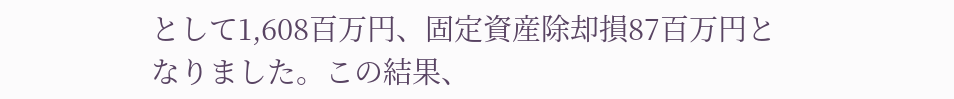として1,608百万円、固定資産除却損87百万円となりました。この結果、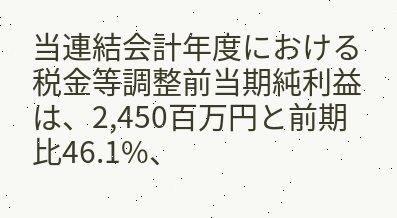当連結会計年度における税金等調整前当期純利益は、2,450百万円と前期比46.1%、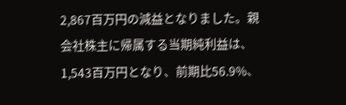2,867百万円の減益となりました。親会社株主に帰属する当期純利益は、1,543百万円となり、前期比56.9%、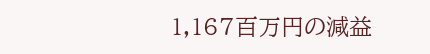1,167百万円の減益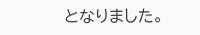となりました。